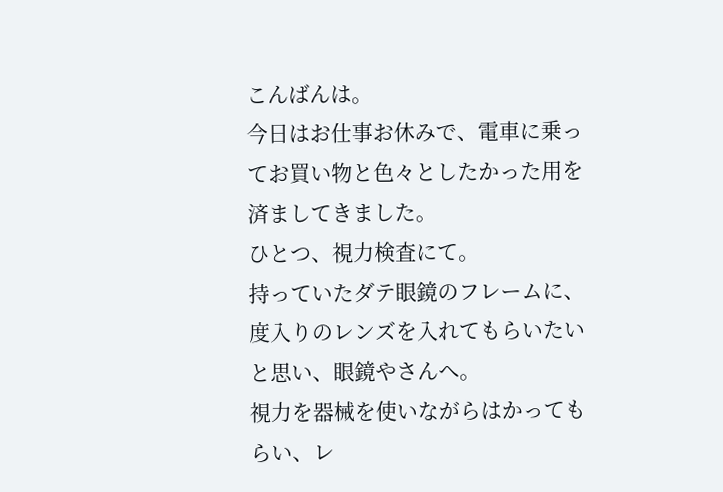こんばんは。
今日はお仕事お休みで、電車に乗ってお買い物と色々としたかった用を済ましてきました。
ひとつ、視力検査にて。
持っていたダテ眼鏡のフレームに、度入りのレンズを入れてもらいたいと思い、眼鏡やさんへ。
視力を器械を使いながらはかってもらい、レ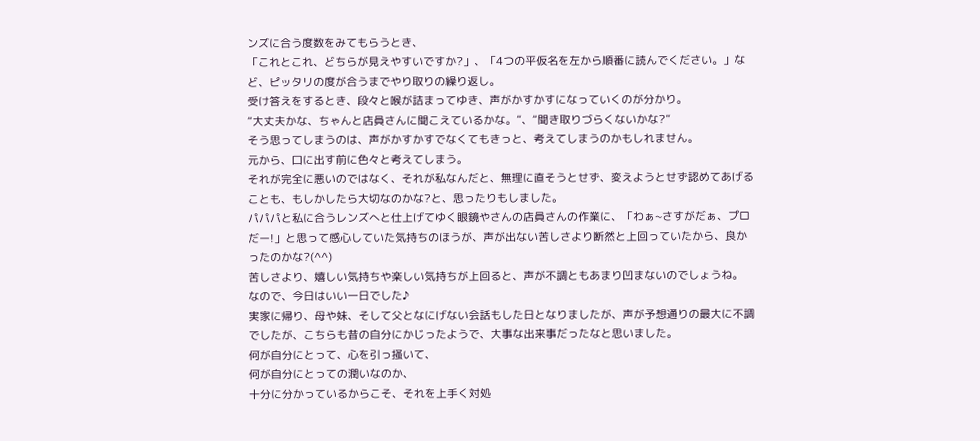ンズに合う度数をみてもらうとき、
「これとこれ、どちらが見えやすいですか?」、「4つの平仮名を左から順番に読んでください。」など、ピッタリの度が合うまでやり取りの繰り返し。
受け答えをするとき、段々と喉が詰まってゆき、声がかすかすになっていくのが分かり。
“大丈夫かな、ちゃんと店員さんに聞こえているかな。”、“聞き取りづらくないかな?”
そう思ってしまうのは、声がかすかすでなくてもきっと、考えてしまうのかもしれません。
元から、口に出す前に色々と考えてしまう。
それが完全に悪いのではなく、それが私なんだと、無理に直そうとせず、変えようとせず認めてあげることも、もしかしたら大切なのかな?と、思ったりもしました。
パパパと私に合うレンズへと仕上げてゆく眼鏡やさんの店員さんの作業に、「わぁ~さすがだぁ、プロだー!」と思って感心していた気持ちのほうが、声が出ない苦しさより断然と上回っていたから、良かったのかな?(^^)
苦しさより、嬉しい気持ちや楽しい気持ちが上回ると、声が不調ともあまり凹まないのでしょうね。
なので、今日はいい一日でした♪
実家に帰り、母や妹、そして父となにげない会話もした日となりましたが、声が予想通りの最大に不調でしたが、こちらも昔の自分にかじったようで、大事な出来事だったなと思いました。
何が自分にとって、心を引っ掻いて、
何が自分にとっての潤いなのか、
十分に分かっているからこそ、それを上手く対処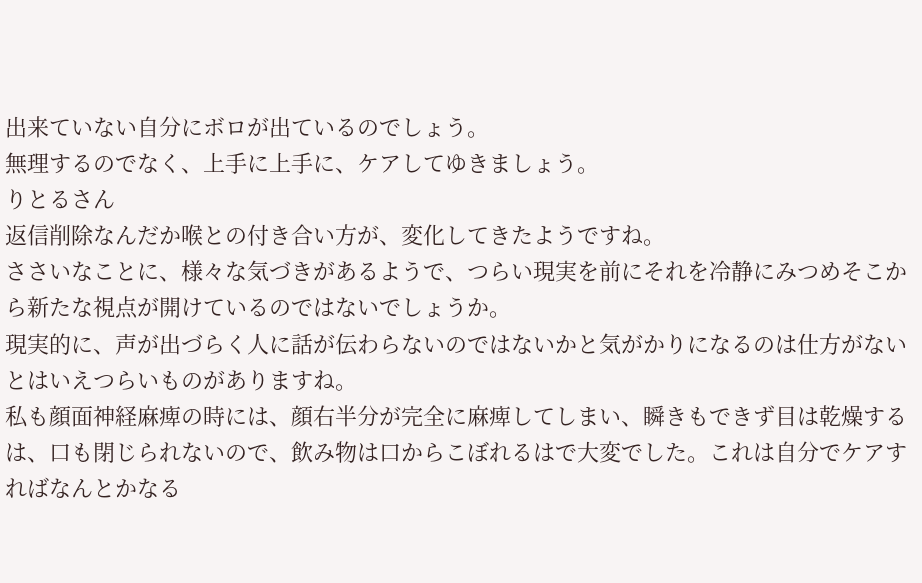出来ていない自分にボロが出ているのでしょう。
無理するのでなく、上手に上手に、ケアしてゆきましょう。
りとるさん
返信削除なんだか喉との付き合い方が、変化してきたようですね。
ささいなことに、様々な気づきがあるようで、つらい現実を前にそれを冷静にみつめそこから新たな視点が開けているのではないでしょうか。
現実的に、声が出づらく人に話が伝わらないのではないかと気がかりになるのは仕方がないとはいえつらいものがありますね。
私も顔面神経麻痺の時には、顔右半分が完全に麻痺してしまい、瞬きもできず目は乾燥するは、口も閉じられないので、飲み物は口からこぼれるはで大変でした。これは自分でケアすればなんとかなる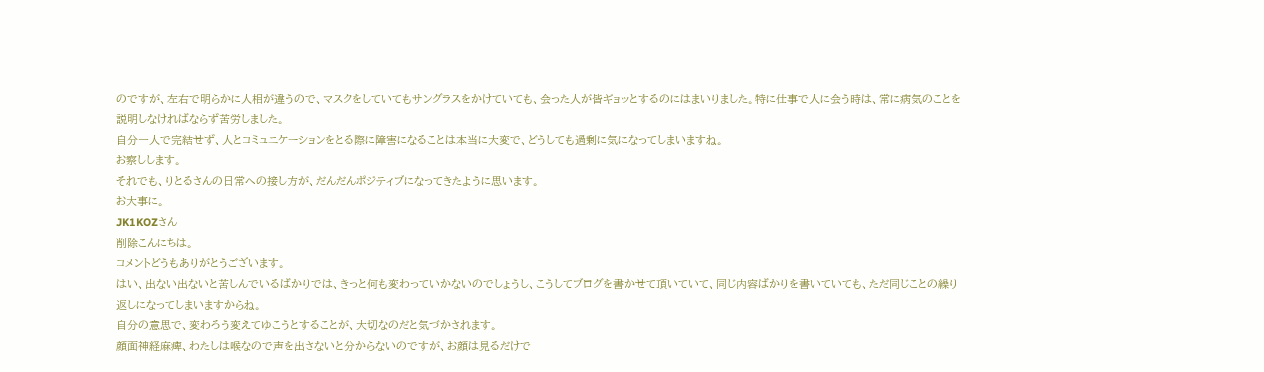のですが、左右で明らかに人相が違うので、マスクをしていてもサングラスをかけていても、会った人が皆ギョッとするのにはまいりました。特に仕事で人に会う時は、常に病気のことを説明しなければならず苦労しました。
自分一人で完結せず、人とコミュニケーションをとる際に障害になることは本当に大変で、どうしても過剰に気になってしまいますね。
お察しします。
それでも、りとるさんの日常への接し方が、だんだんポジティブになってきたように思います。
お大事に。
JK1KOZさん
削除こんにちは。
コメントどうもありがとうございます。
はい、出ない出ないと苦しんでいるばかりでは、きっと何も変わっていかないのでしょうし、こうしてブログを書かせて頂いていて、同じ内容ばかりを書いていても、ただ同じことの繰り返しになってしまいますからね。
自分の意思で、変わろう変えてゆこうとすることが、大切なのだと気づかされます。
顔面神経麻痺、わたしは喉なので声を出さないと分からないのですが、お顔は見るだけで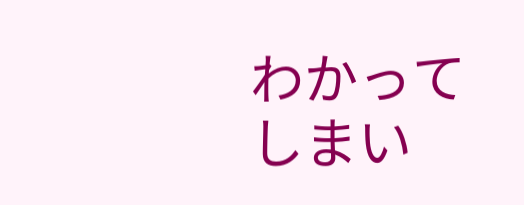わかってしまい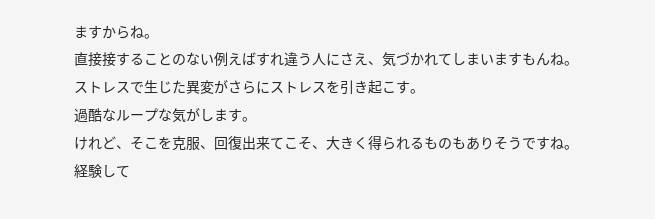ますからね。
直接接することのない例えばすれ違う人にさえ、気づかれてしまいますもんね。
ストレスで生じた異変がさらにストレスを引き起こす。
過酷なループな気がします。
けれど、そこを克服、回復出来てこそ、大きく得られるものもありそうですね。
経験して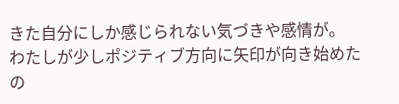きた自分にしか感じられない気づきや感情が。
わたしが少しポジティブ方向に矢印が向き始めたの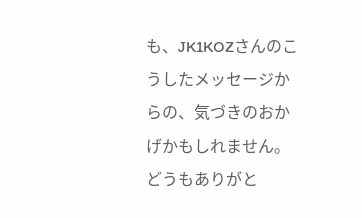も、JK1KOZさんのこうしたメッセージからの、気づきのおかげかもしれません。
どうもありがと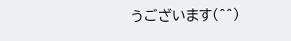うございます(^^)